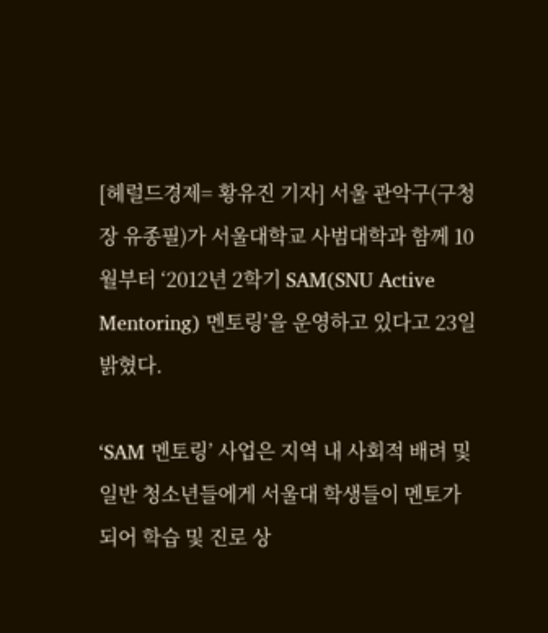[헤럴드경제= 황유진 기자] 서울 관악구(구청장 유종필)가 서울대학교 사범대학과 함께 10월부터 ‘2012년 2학기 SAM(SNU Active Mentoring) 멘토링’을 운영하고 있다고 23일 밝혔다.

‘SAM 멘토링’ 사업은 지역 내 사회적 배려 및 일반 청소년들에게 서울대 학생들이 멘토가 되어 학습 및 진로 상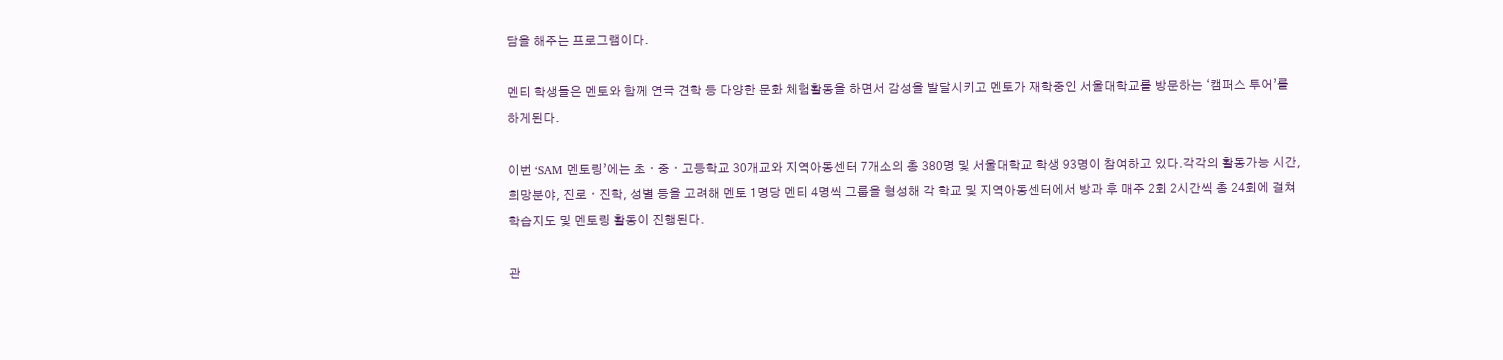담을 해주는 프로그램이다.

멘티 학생들은 멘토와 함께 연극 견학 등 다양한 문화 체험활동을 하면서 감성을 발달시키고 멘토가 재학중인 서울대학교를 방문하는 ‘캠퍼스 투어’를 하게된다.

이번 ‘SAM 멘토링’에는 초ㆍ중ㆍ고등학교 30개교와 지역아동센터 7개소의 총 380명 및 서울대학교 학생 93명이 참여하고 있다.각각의 활동가능 시간, 희망분야, 진로ㆍ진학, 성별 등을 고려해 멘토 1명당 멘티 4명씩 그룹을 형성해 각 학교 및 지역아동센터에서 방과 후 매주 2회 2시간씩 총 24회에 걸쳐 학습지도 및 멘토링 활동이 진행된다.

관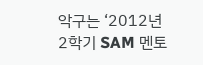악구는 ‘2012년 2학기 SAM 멘토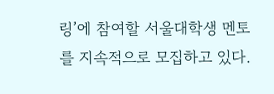링’에 참여할 서울대학생 멘토를 지속적으로 모집하고 있다.